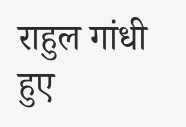राहुल गांधी हुए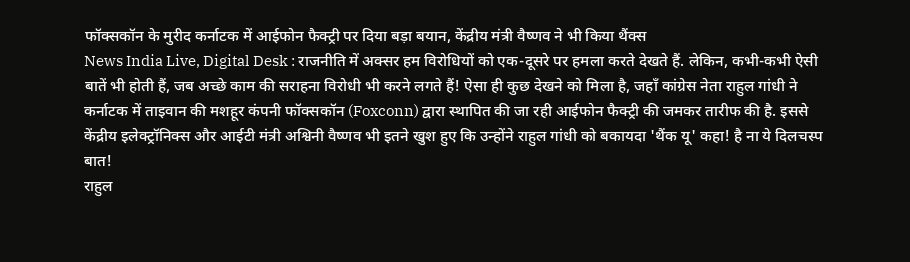फॉक्सकॉन के मुरीद कर्नाटक में आईफोन फैक्ट्री पर दिया बड़ा बयान, केंद्रीय मंत्री वैष्णव ने भी किया थैंक्स
News India Live, Digital Desk : राजनीति में अक्सर हम विरोधियों को एक-दूसरे पर हमला करते देखते हैं. लेकिन, कभी-कभी ऐसी बातें भी होती हैं, जब अच्छे काम की सराहना विरोधी भी करने लगते हैं! ऐसा ही कुछ देखने को मिला है, जहाँ कांग्रेस नेता राहुल गांधी ने कर्नाटक में ताइवान की मशहूर कंपनी फॉक्सकॉन (Foxconn) द्वारा स्थापित की जा रही आईफोन फैक्ट्री की जमकर तारीफ की है. इससे केंद्रीय इलेक्ट्रॉनिक्स और आईटी मंत्री अश्विनी वैष्णव भी इतने खुश हुए कि उन्होंने राहुल गांधी को बकायदा 'थैंक यू' कहा! है ना ये दिलचस्प बात!
राहुल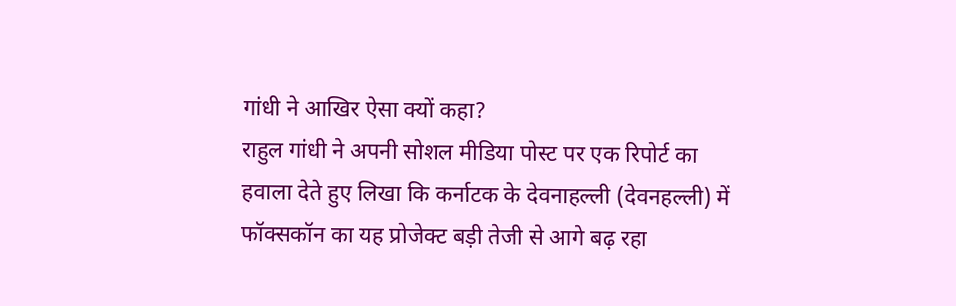गांधी ने आखिर ऐसा क्यों कहा?
राहुल गांधी ने अपनी सोशल मीडिया पोस्ट पर एक रिपोर्ट का हवाला देते हुए लिखा कि कर्नाटक के देवनाहल्ली (देवनहल्ली) में फॉक्सकॉन का यह प्रोजेक्ट बड़ी तेजी से आगे बढ़ रहा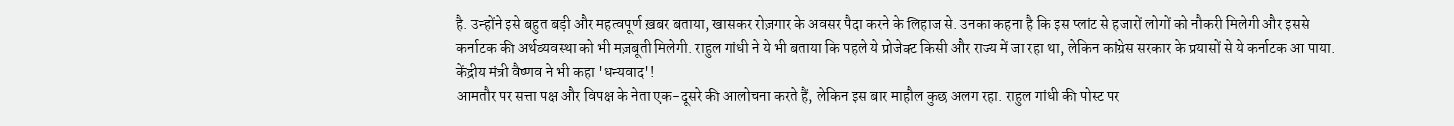है. उन्होंने इसे बहुत बड़ी और महत्वपूर्ण ख़बर बताया, खासकर रोज़गार के अवसर पैदा करने के लिहाज से. उनका कहना है कि इस प्लांट से हजारों लोगों को नौकरी मिलेगी और इससे कर्नाटक की अर्थव्यवस्था को भी मज़बूती मिलेगी. राहुल गांधी ने ये भी बताया कि पहले ये प्रोजेक्ट किसी और राज्य में जा रहा था, लेकिन कांग्रेस सरकार के प्रयासों से ये कर्नाटक आ पाया.
केंद्रीय मंत्री वैष्णव ने भी कहा 'धन्यवाद'!
आमतौर पर सत्ता पक्ष और विपक्ष के नेता एक-दूसरे की आलोचना करते हैं, लेकिन इस बार माहौल कुछ अलग रहा. राहुल गांधी की पोस्ट पर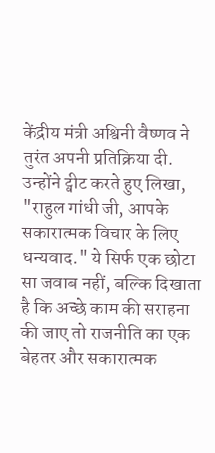केंद्रीय मंत्री अश्विनी वैष्णव ने तुरंत अपनी प्रतिक्रिया दी. उन्होंने ट्वीट करते हुए लिखा, "राहुल गांधी जी, आपके सकारात्मक विचार के लिए धन्यवाद." ये सिर्फ एक छोटा सा जवाब नहीं, बल्कि दिखाता है कि अच्छे काम की सराहना की जाए तो राजनीति का एक बेहतर और सकारात्मक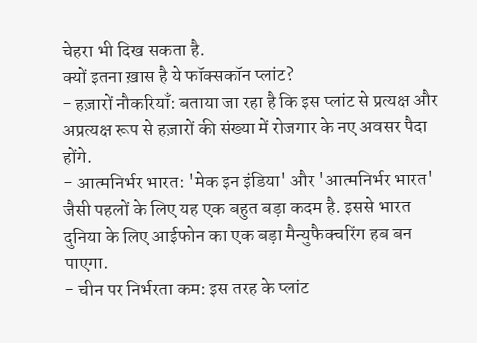चेहरा भी दिख सकता है.
क्यों इतना ख़ास है ये फॉक्सकॉन प्लांट?
- हज़ारों नौकरियाँ: बताया जा रहा है कि इस प्लांट से प्रत्यक्ष और अप्रत्यक्ष रूप से हज़ारों की संख्या में रोजगार के नए अवसर पैदा होंगे.
- आत्मनिर्भर भारत: 'मेक इन इंडिया' और 'आत्मनिर्भर भारत' जैसी पहलों के लिए यह एक बहुत बड़ा कदम है. इससे भारत दुनिया के लिए आईफोन का एक बड़ा मैन्युफैक्चरिंग हब बन पाएगा.
- चीन पर निर्भरता कम: इस तरह के प्लांट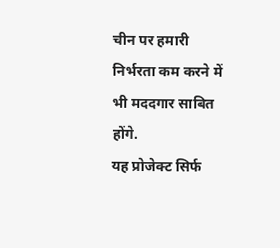चीन पर हमारी निर्भरता कम करने में भी मददगार साबित होंगे.
यह प्रोजेक्ट सिर्फ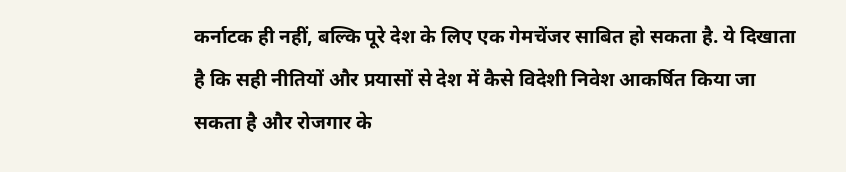कर्नाटक ही नहीं, बल्कि पूरे देश के लिए एक गेमचेंजर साबित हो सकता है. ये दिखाता है कि सही नीतियों और प्रयासों से देश में कैसे विदेशी निवेश आकर्षित किया जा सकता है और रोजगार के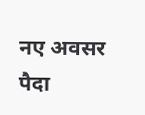नए अवसर पैदा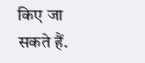किए जा सकते हैं.